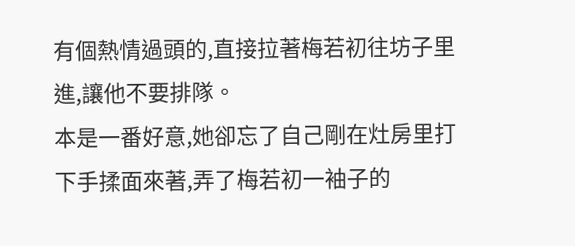有個熱情過頭的,直接拉著梅若初往坊子里進,讓他不要排隊。
本是一番好意,她卻忘了自己剛在灶房里打下手揉面來著,弄了梅若初一袖子的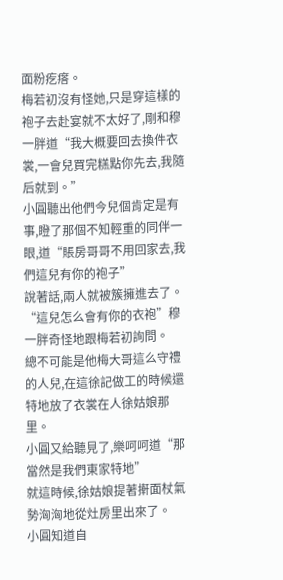面粉疙瘩。
梅若初沒有怪她,只是穿這樣的袍子去赴宴就不太好了,剛和穆一胖道“我大概要回去換件衣裳,一會兒買完糕點你先去,我隨后就到。”
小圓聽出他們今兒個肯定是有事,瞪了那個不知輕重的同伴一眼,道“賬房哥哥不用回家去,我們這兒有你的袍子”
說著話,兩人就被簇擁進去了。
“這兒怎么會有你的衣袍”穆一胖奇怪地跟梅若初詢問。
總不可能是他梅大哥這么守禮的人兒,在這徐記做工的時候還特地放了衣裳在人徐姑娘那里。
小圓又給聽見了,樂呵呵道“那當然是我們東家特地”
就這時候,徐姑娘提著搟面杖氣勢洶洶地從灶房里出來了。
小圓知道自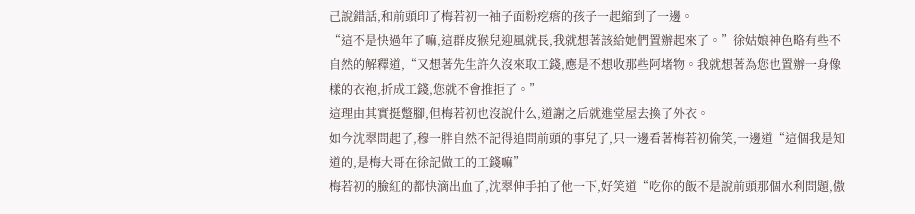己說錯話,和前頭印了梅若初一袖子面粉疙瘩的孩子一起縮到了一邊。
“這不是快過年了嘛,這群皮猴兒迎風就長,我就想著該給她們置辦起來了。”徐姑娘神色略有些不自然的解釋道,“又想著先生許久沒來取工錢,應是不想收那些阿堵物。我就想著為您也置辦一身像樣的衣袍,折成工錢,您就不會推拒了。”
這理由其實挺蹩腳,但梅若初也沒說什么,道謝之后就進堂屋去換了外衣。
如今沈翠問起了,穆一胖自然不記得追問前頭的事兒了,只一邊看著梅若初偷笑,一邊道“這個我是知道的,是梅大哥在徐記做工的工錢嘛”
梅若初的臉紅的都快滴出血了,沈翠伸手拍了他一下,好笑道“吃你的飯不是說前頭那個水利問題,傲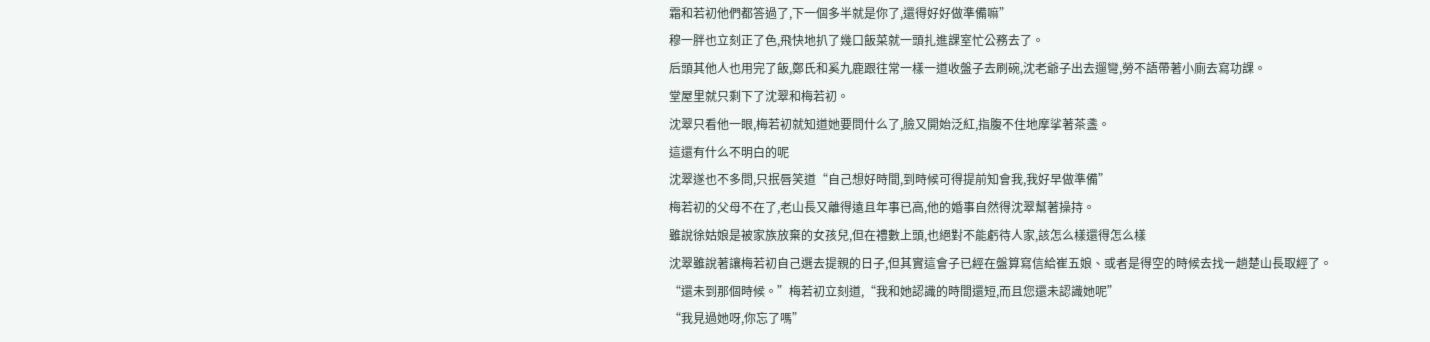霜和若初他們都答過了,下一個多半就是你了,還得好好做準備嘛”
穆一胖也立刻正了色,飛快地扒了幾口飯菜就一頭扎進課室忙公務去了。
后頭其他人也用完了飯,鄭氏和奚九鹿跟往常一樣一道收盤子去刷碗,沈老爺子出去遛彎,勞不語帶著小廁去寫功課。
堂屋里就只剩下了沈翠和梅若初。
沈翠只看他一眼,梅若初就知道她要問什么了,臉又開始泛紅,指腹不住地摩挲著茶盞。
這還有什么不明白的呢
沈翠遂也不多問,只抿唇笑道“自己想好時間,到時候可得提前知會我,我好早做準備”
梅若初的父母不在了,老山長又離得遠且年事已高,他的婚事自然得沈翠幫著操持。
雖說徐姑娘是被家族放棄的女孩兒,但在禮數上頭,也絕對不能虧待人家,該怎么樣還得怎么樣
沈翠雖說著讓梅若初自己選去提親的日子,但其實這會子已經在盤算寫信給崔五娘、或者是得空的時候去找一趟楚山長取經了。
“還未到那個時候。”梅若初立刻道,“我和她認識的時間還短,而且您還未認識她呢”
“我見過她呀,你忘了嗎”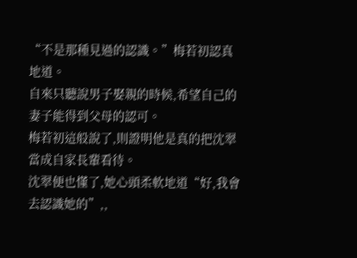“不是那種見過的認識。”梅若初認真地道。
自來只聽說男子娶親的時候,希望自己的妻子能得到父母的認可。
梅若初這般說了,則證明他是真的把沈翠當成自家長輩看待。
沈翠便也懂了,她心頭柔軟地道“好,我會去認識她的”,,